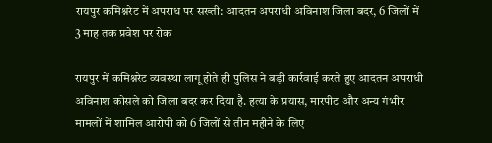रायपुर कमिश्नरेट में अपराध पर सख्ती: आदतन अपराधी अविनाश जिला बदर, 6 जिलों में 3 माह तक प्रवेश पर रोक

रायपुर में कमिश्नरेट व्यवस्था लागू होते ही पुलिस ने बड़ी कार्रवाई करते हुए आदतन अपराधी अविनाश कोसले को जिला बदर कर दिया है. हत्या के प्रयास, मारपीट और अन्य गंभीर मामलों में शामिल आरोपी को 6 जिलों से तीन महीने के लिए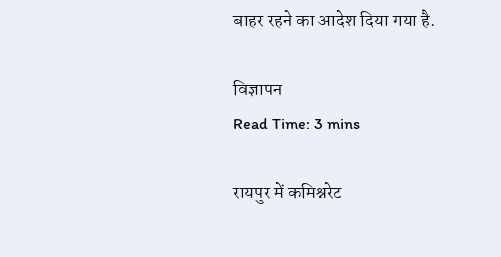बाहर रहने का आदेश दिया गया है.

विज्ञापन
Read Time: 3 mins

रायपुर में कमिश्नरेट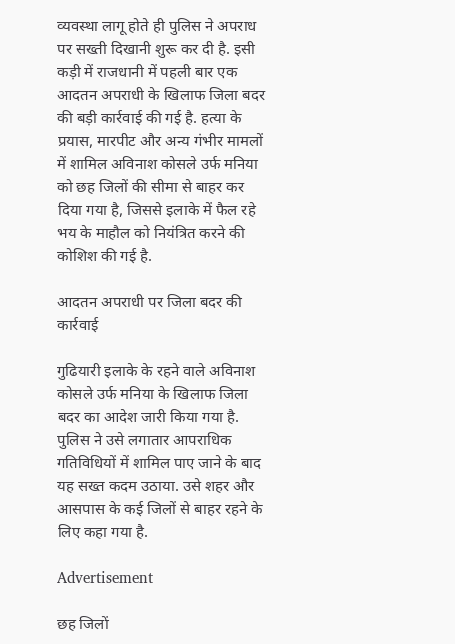व्यवस्था लागू होते ही पुलिस ने अपराध पर सख्ती दिखानी शुरू कर दी है. इसी कड़ी में राजधानी में पहली बार एक आदतन अपराधी के खिलाफ जिला बदर की बड़ी कार्रवाई की गई है. हत्या के प्रयास, मारपीट और अन्य गंभीर मामलों में शामिल अविनाश कोसले उर्फ मनिया को छह जिलों की सीमा से बाहर कर दिया गया है, जिससे इलाके में फैल रहे भय के माहौल को नियंत्रित करने की कोशिश की गई है.

आदतन अपराधी पर जिला बदर की कार्रवाई

गुढियारी इलाके के रहने वाले अविनाश कोसले उर्फ मनिया के खिलाफ जिला बदर का आदेश जारी किया गया है. पुलिस ने उसे लगातार आपराधिक गतिविधियों में शामिल पाए जाने के बाद यह सख्त कदम उठाया. उसे शहर और आसपास के कई जिलों से बाहर रहने के लिए कहा गया है.

Advertisement

छह जिलों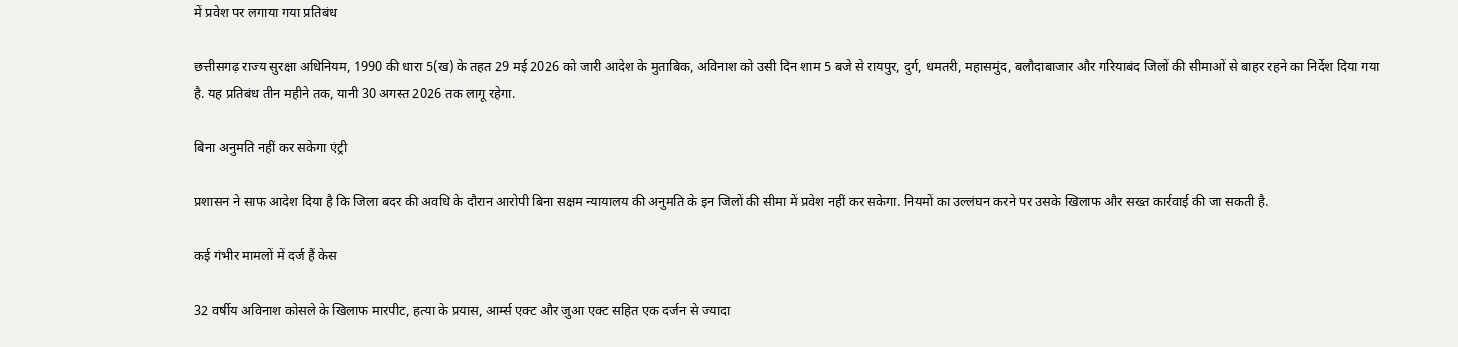में प्रवेश पर लगाया गया प्रतिबंध

छत्तीसगढ़ राज्य सुरक्षा अधिनियम, 1990 की धारा 5(ख) के तहत 29 मई 2026 को जारी आदेश के मुताबिक, अविनाश को उसी दिन शाम 5 बजे से रायपुर, दुर्ग, धमतरी, महासमुंद, बलौदाबाजार और गरियाबंद जिलों की सीमाओं से बाहर रहने का निर्देश दिया गया है. यह प्रतिबंध तीन महीने तक, यानी 30 अगस्त 2026 तक लागू रहेगा.

बिना अनुमति नहीं कर सकेगा एंट्री

प्रशासन ने साफ आदेश दिया है कि जिला बदर की अवधि के दौरान आरोपी बिना सक्षम न्यायालय की अनुमति के इन जिलों की सीमा में प्रवेश नहीं कर सकेगा. नियमों का उल्लंघन करने पर उसके खिलाफ और सख्त कार्रवाई की जा सकती है.

कई गंभीर मामलों में दर्ज हैं केस

32 वर्षीय अविनाश कोसले के खिलाफ मारपीट, हत्या के प्रयास, आर्म्स एक्ट और जुआ एक्ट सहित एक दर्जन से ज्यादा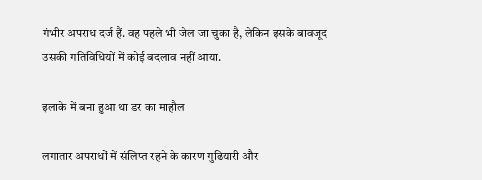गंभीर अपराध दर्ज हैं. वह पहले भी जेल जा चुका है, लेकिन इसके बावजूद उसकी गतिविधियों में कोई बदलाव नहीं आया.

इलाके में बना हुआ था डर का माहौल

लगातार अपराधों में संलिप्त रहने के कारण गुढियारी और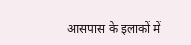आसपास के इलाकों में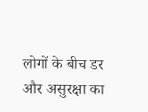लोगों के बीच डर और असुरक्षा का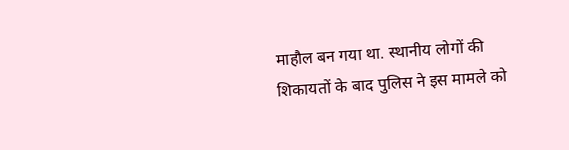माहौल बन गया था. स्थानीय लोगों की शिकायतों के बाद पुलिस ने इस मामले को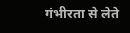गंभीरता से लेते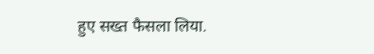हुए सख्त फैसला लिया.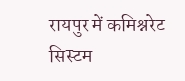रायपुर में कमिश्नरेट सिस्टम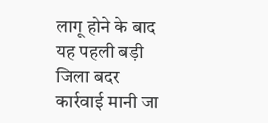लागू होने के बाद यह पहली बड़ी जिला बदर कार्रवाई मानी जा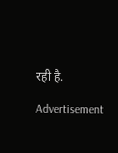रही है.

Advertisement